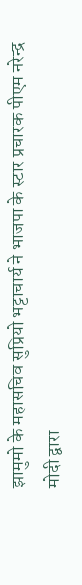झामुमो के महासचिव सुप्रियो भट्टाचार्य ने भाजपा के स्टार प्रचारक पीएम नरेन्द्र मोदी द्वारा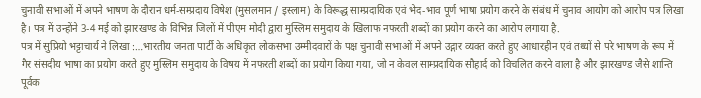चुनावी सभाओं में अपने भाषण के दौरान धर्म-सम्प्रदाय विषेश (मुसलमान / इस्लाम) के विरूद्ध साम्प्रदायिक एवं भेद-भाव पूर्ण भाषा प्रयोग करने के संबंध में चुनाव आयोग को आरोप पत्र लिखा है। पत्र में उन्होंने 3-4 मई को झारखण्ड के विभिन्न जिलों में पीएम मोदी द्वारा मुस्लिम समुदाय के खिलाफ नफरती शब्दों का प्रयोग करने का आरोप लगाया है.
पत्र में सुप्रियो भट्टाचार्य ने लिखा :…भारतीय जनता पार्टी के अधिकृत लोकसभा उम्मीदवारों के पक्ष चुनावी सभाओं में अपने उद्गार व्यक्त करते हुए आधारहीन एवं तथ्यों से परे भाषण के रूप में गैर संसदीय भाषा का प्रयोग करते हुए मुस्लिम समुदाय के विषय में नफरती शब्दों का प्रयोग किया गया, जो न केवल साम्प्रदायिक सौहार्द को विचलित करने वाला है और झारखण्ड जैसे शान्ति पूर्वक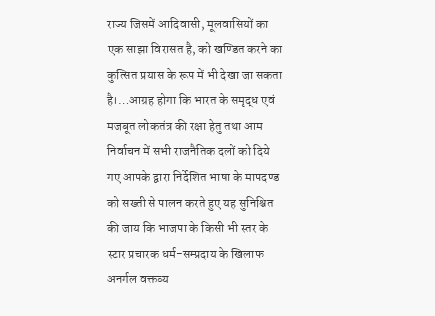राज्य जिसमें आदिवासी, मूलवासियों का एक साझा विरासत है, को खण्डित करने का कुत्सित प्रयास के रूप में भी देखा जा सकता है।…आग्रह होगा कि भारत के समृद्ध एवं मजबूत लोकतंत्र की रक्षा हेतु तथा आम निर्वाचन में सभी राजनैतिक दलों को दिये गए आपके द्वारा निर्देशित भाषा के मापदण्ड को सख्ती से पालन करते हुए यह सुनिश्चित की जाय कि भाजपा के किसी भी स्तर के स्टार प्रचारक धर्म-सम्प्रदाय के खिलाफ अनर्गल वक्तव्य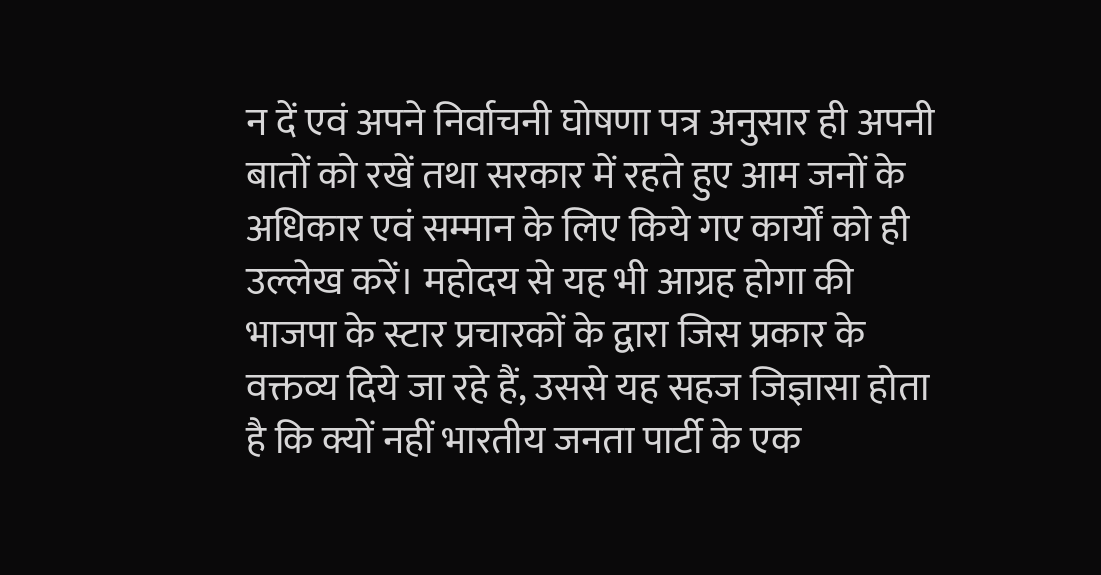न दें एवं अपने निर्वाचनी घोषणा पत्र अनुसार ही अपनी बातों को रखें तथा सरकार में रहते हुए आम जनों के अधिकार एवं सम्मान के लिए किये गए कार्यों को ही उल्लेख करें। महोदय से यह भी आग्रह होगा की भाजपा के स्टार प्रचारकों के द्वारा जिस प्रकार के वक्तव्य दिये जा रहे हैं, उससे यह सहज जिज्ञासा होता है कि क्यों नहीं भारतीय जनता पार्टी के एक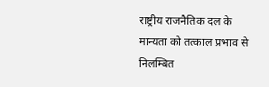राष्ट्रीय राजनैतिक दल के मान्यता को तत्काल प्रभाव से निलम्बित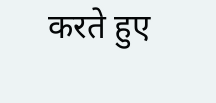करते हुए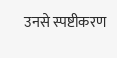उनसे स्पष्टीकरण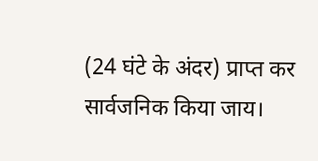(24 घंटे के अंदर) प्राप्त कर सार्वजनिक किया जाय।